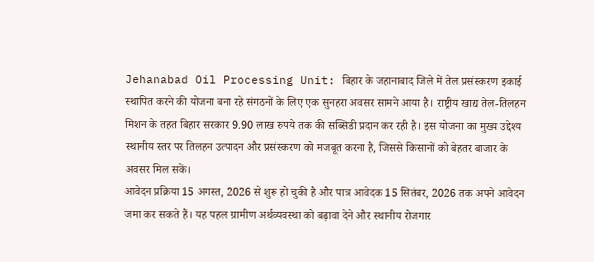Jehanabad Oil Processing Unit: बिहार के जहानाबाद जिले में तेल प्रसंस्करण इकाई स्थापित करने की योजना बना रहे संगठनों के लिए एक सुनहरा अवसर सामने आया है। राष्ट्रीय खाद्य तेल-तिलहन मिशन के तहत बिहार सरकार 9.90 लाख रुपये तक की सब्सिडी प्रदान कर रही है। इस योजना का मुख्य उद्देश्य स्थानीय स्तर पर तिलहन उत्पादन और प्रसंस्करण को मजबूत करना है, जिससे किसानों को बेहतर बाजार के अवसर मिल सकें।
आवेदन प्रक्रिया 15 अगस्त, 2026 से शुरू हो चुकी है और पात्र आवेदक 15 सितंबर, 2026 तक अपने आवेदन जमा कर सकते हैं। यह पहल ग्रामीण अर्थव्यवस्था को बढ़ावा देने और स्थानीय रोजगार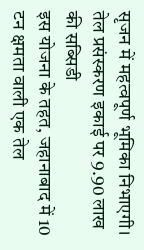सृजन में महत्वपूर्ण भूमिका निभाएगी।
तेल प्रसंस्करण इकाई पर 9.90 लाख की सब्सिडी
इस योजना के तहत, जहानाबाद में 10 टन क्षमता वाली एक तेल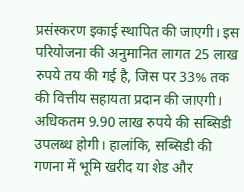प्रसंस्करण इकाई स्थापित की जाएगी। इस परियोजना की अनुमानित लागत 25 लाख रुपये तय की गई है, जिस पर 33% तक की वित्तीय सहायता प्रदान की जाएगी। अधिकतम 9.90 लाख रुपये की सब्सिडी उपलब्ध होगी। हालांकि, सब्सिडी की गणना में भूमि खरीद या शेड और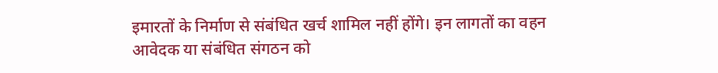इमारतों के निर्माण से संबंधित खर्च शामिल नहीं होंगे। इन लागतों का वहन आवेदक या संबंधित संगठन को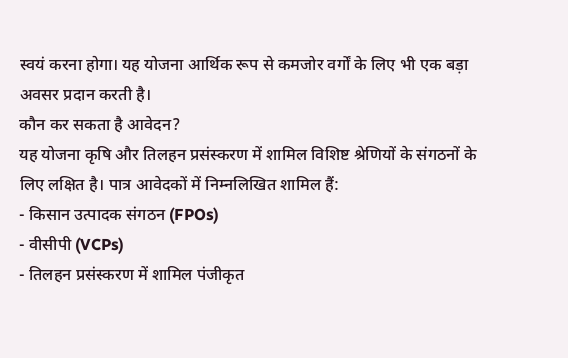स्वयं करना होगा। यह योजना आर्थिक रूप से कमजोर वर्गों के लिए भी एक बड़ा अवसर प्रदान करती है।
कौन कर सकता है आवेदन?
यह योजना कृषि और तिलहन प्रसंस्करण में शामिल विशिष्ट श्रेणियों के संगठनों के लिए लक्षित है। पात्र आवेदकों में निम्नलिखित शामिल हैं:
- किसान उत्पादक संगठन (FPOs)
- वीसीपी (VCPs)
- तिलहन प्रसंस्करण में शामिल पंजीकृत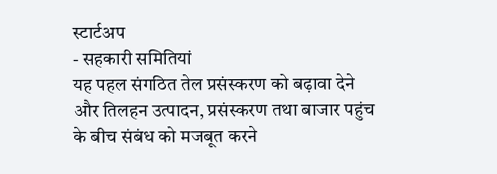स्टार्टअप
- सहकारी समितियां
यह पहल संगठित तेल प्रसंस्करण को बढ़ावा देने और तिलहन उत्पादन, प्रसंस्करण तथा बाजार पहुंच के बीच संबंध को मजबूत करने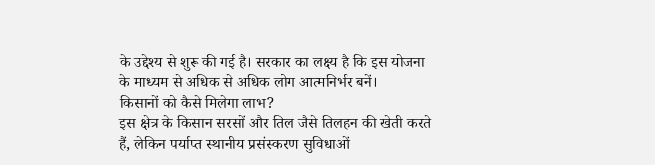के उद्देश्य से शुरू की गई है। सरकार का लक्ष्य है कि इस योजना के माध्यम से अधिक से अधिक लोग आत्मनिर्भर बनें।
किसानों को कैसे मिलेगा लाभ?
इस क्षेत्र के किसान सरसों और तिल जैसे तिलहन की खेती करते हैं, लेकिन पर्याप्त स्थानीय प्रसंस्करण सुविधाओं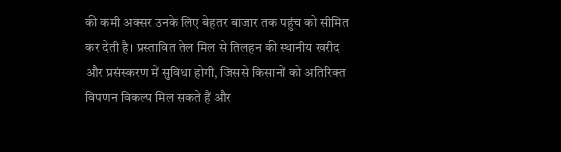की कमी अक्सर उनके लिए बेहतर बाजार तक पहुंच को सीमित कर देती है। प्रस्तावित तेल मिल से तिलहन की स्थानीय खरीद और प्रसंस्करण में सुविधा होगी, जिससे किसानों को अतिरिक्त विपणन विकल्प मिल सकते हैं और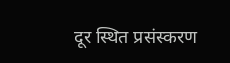दूर स्थित प्रसंस्करण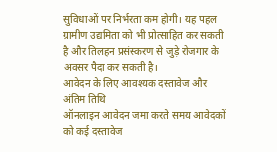सुविधाओं पर निर्भरता कम होगी। यह पहल ग्रामीण उद्यमिता को भी प्रोत्साहित कर सकती है और तिलहन प्रसंस्करण से जुड़े रोजगार के अवसर पैदा कर सकती है।
आवेदन के लिए आवश्यक दस्तावेज और अंतिम तिथि
ऑनलाइन आवेदन जमा करते समय आवेदकों को कई दस्तावेज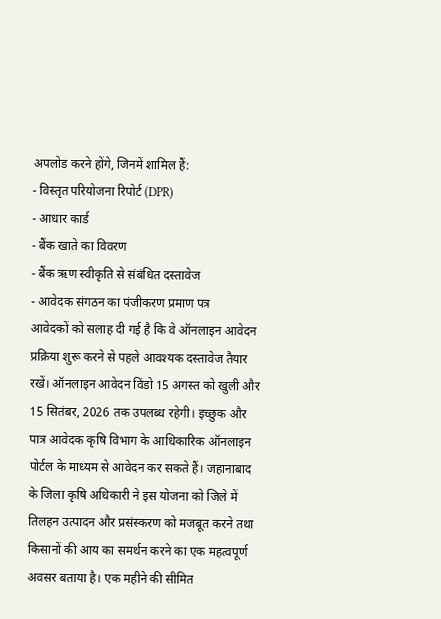अपलोड करने होंगे, जिनमें शामिल हैं:
- विस्तृत परियोजना रिपोर्ट (DPR)
- आधार कार्ड
- बैंक खाते का विवरण
- बैंक ऋण स्वीकृति से संबंधित दस्तावेज
- आवेदक संगठन का पंजीकरण प्रमाण पत्र
आवेदकों को सलाह दी गई है कि वे ऑनलाइन आवेदन प्रक्रिया शुरू करने से पहले आवश्यक दस्तावेज तैयार रखें। ऑनलाइन आवेदन विंडो 15 अगस्त को खुली और 15 सितंबर, 2026 तक उपलब्ध रहेगी। इच्छुक और पात्र आवेदक कृषि विभाग के आधिकारिक ऑनलाइन पोर्टल के माध्यम से आवेदन कर सकते हैं। जहानाबाद के जिला कृषि अधिकारी ने इस योजना को जिले में तिलहन उत्पादन और प्रसंस्करण को मजबूत करने तथा किसानों की आय का समर्थन करने का एक महत्वपूर्ण अवसर बताया है। एक महीने की सीमित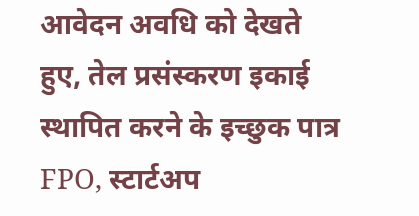आवेदन अवधि को देखते हुए, तेल प्रसंस्करण इकाई स्थापित करने के इच्छुक पात्र FPO, स्टार्टअप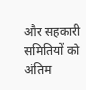और सहकारी समितियों को अंतिम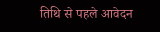तिथि से पहले आवेदन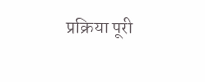प्रक्रिया पूरी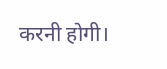करनी होगी।